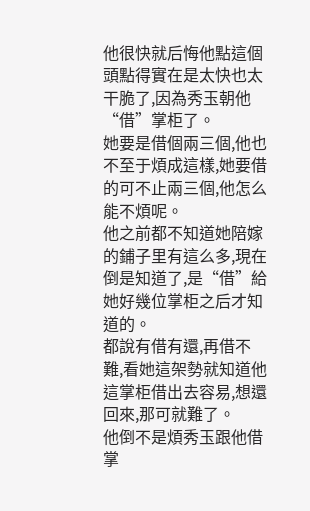他很快就后悔他點這個頭點得實在是太快也太干脆了,因為秀玉朝他“借”掌柜了。
她要是借個兩三個,他也不至于煩成這樣,她要借的可不止兩三個,他怎么能不煩呢。
他之前都不知道她陪嫁的鋪子里有這么多,現在倒是知道了,是“借”給她好幾位掌柜之后才知道的。
都說有借有還,再借不難,看她這架勢就知道他這掌柜借出去容易,想還回來,那可就難了。
他倒不是煩秀玉跟他借掌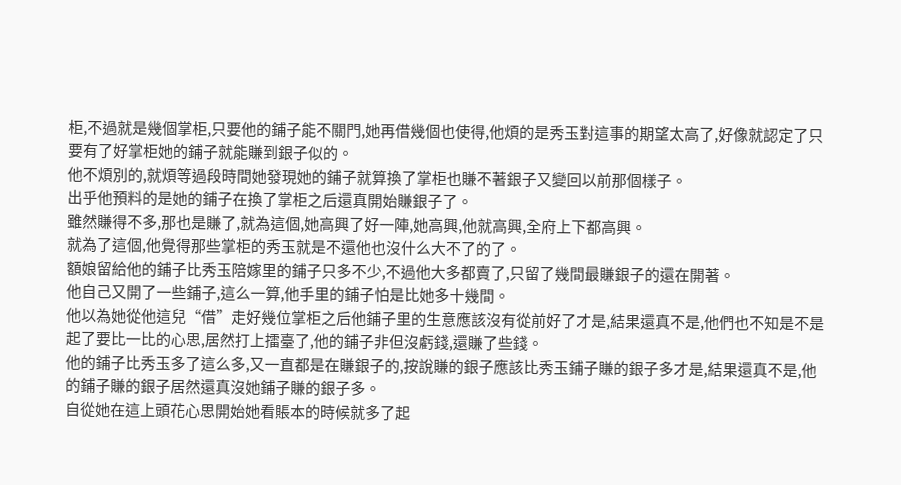柜,不過就是幾個掌柜,只要他的鋪子能不關門,她再借幾個也使得,他煩的是秀玉對這事的期望太高了,好像就認定了只要有了好掌柜她的鋪子就能賺到銀子似的。
他不煩別的,就煩等過段時間她發現她的鋪子就算換了掌柜也賺不著銀子又變回以前那個樣子。
出乎他預料的是她的鋪子在換了掌柜之后還真開始賺銀子了。
雖然賺得不多,那也是賺了,就為這個,她高興了好一陣,她高興,他就高興,全府上下都高興。
就為了這個,他覺得那些掌柜的秀玉就是不還他也沒什么大不了的了。
額娘留給他的鋪子比秀玉陪嫁里的鋪子只多不少,不過他大多都賣了,只留了幾間最賺銀子的還在開著。
他自己又開了一些鋪子,這么一算,他手里的鋪子怕是比她多十幾間。
他以為她從他這兒“借”走好幾位掌柜之后他鋪子里的生意應該沒有從前好了才是,結果還真不是,他們也不知是不是起了要比一比的心思,居然打上擂臺了,他的鋪子非但沒虧錢,還賺了些錢。
他的鋪子比秀玉多了這么多,又一直都是在賺銀子的,按說賺的銀子應該比秀玉鋪子賺的銀子多才是,結果還真不是,他的鋪子賺的銀子居然還真沒她鋪子賺的銀子多。
自從她在這上頭花心思開始她看賬本的時候就多了起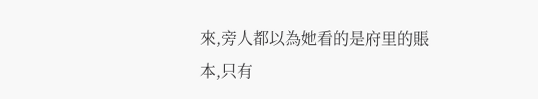來,旁人都以為她看的是府里的賬本,只有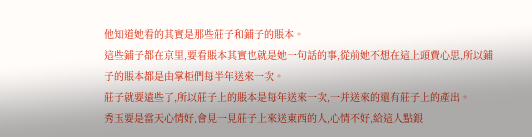他知道她看的其實是那些莊子和鋪子的賬本。
這些鋪子都在京里,要看賬本其實也就是她一句話的事,從前她不想在這上頭費心思,所以鋪子的賬本都是由掌柜們每半年送來一次。
莊子就要遠些了,所以莊子上的賬本是每年送來一次,一并送來的還有莊子上的產出。
秀玉要是當天心情好,會見一見莊子上來送東西的人,心情不好,給這人點銀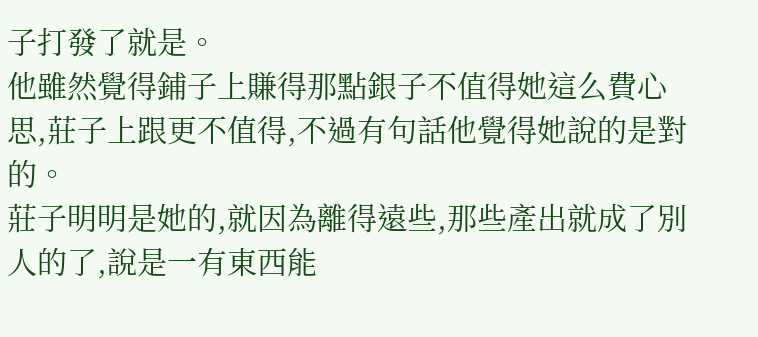子打發了就是。
他雖然覺得鋪子上賺得那點銀子不值得她這么費心思,莊子上跟更不值得,不過有句話他覺得她說的是對的。
莊子明明是她的,就因為離得遠些,那些產出就成了別人的了,說是一有東西能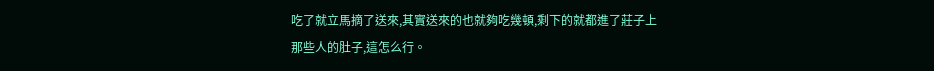吃了就立馬摘了送來,其實送來的也就夠吃幾頓,剩下的就都進了莊子上那些人的肚子,這怎么行。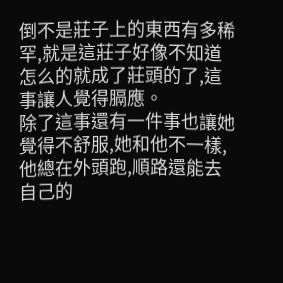倒不是莊子上的東西有多稀罕,就是這莊子好像不知道怎么的就成了莊頭的了,這事讓人覺得膈應。
除了這事還有一件事也讓她覺得不舒服,她和他不一樣,他總在外頭跑,順路還能去自己的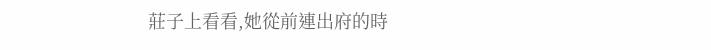莊子上看看,她從前連出府的時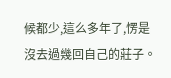候都少,這么多年了,愣是沒去過幾回自己的莊子。